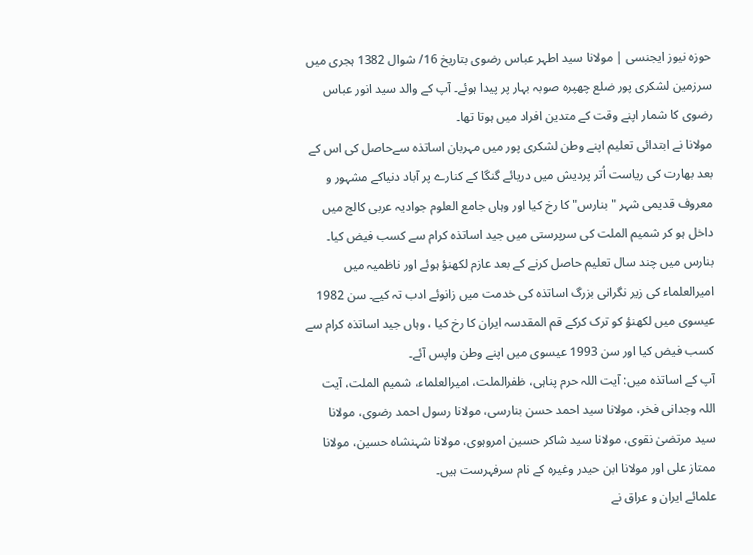حوزہ نیوز ایجنسی | مولانا سید اطہر عباس رضوی بتاریخ 16/ شوال 1382 ہجری میں سرزمین لشکری پور ضلع چھپرہ صوبہ بہار پر پیدا ہوئے۔ آپ کے والد سید انور عباس رضوی کا شمار اپنے وقت کے متدین افراد میں ہوتا تھا۔
مولانا نے ابتدائی تعلیم اپنے وطن لشکری پور میں مہربان اساتذہ سےحاصل کی اس کے بعد بھارت کی ریاست اُتر پردیش میں دریائے گنگا کے کنارے پر آباد دنیاکے مشہور و معروف قدیمی شہر "بنارس" کا رخ کیا اور وہاں جامع العلوم جوادیہ عربی کالج میں داخل ہو کر شمیم الملت کی سرپرستی میں جید اساتذہ کرام سے کسب فیض کیا۔
بنارس میں چند سال تعلیم حاصل کرنے کے بعد عازم لکھنؤ ہوئے اور ناظمیہ میں امیرالعلماء کی زیر نگرانی بزرگ اساتذہ کی خدمت میں زانوئے ادب تہ کیے۔ سن 1982 عیسوی میں لکھنؤ کو ترک کرکے قم المقدسہ ایران کا رخ کیا ، وہاں جید اساتذہ کرام سے کسب فیض کیا اور سن 1993 عیسوی میں اپنے وطن واپس آئے۔
آپ کے اساتذہ میں: آیت اللہ حرم پناہی، ظفرالملت، امیرالعلماء، شمیم الملت، آیت اللہ وجدانی فخر، مولانا سید احمد حسن بنارسی، مولانا رسول احمد رضوی، مولانا سید مرتضیٰ نقوی، مولانا سید شاکر حسین امروہوی، مولانا شہنشاہ حسین، مولانا ممتاز علی اور مولانا ابن حیدر وغیرہ کے نام سرفہرست ہیں۔
علمائے ایران و عراق نے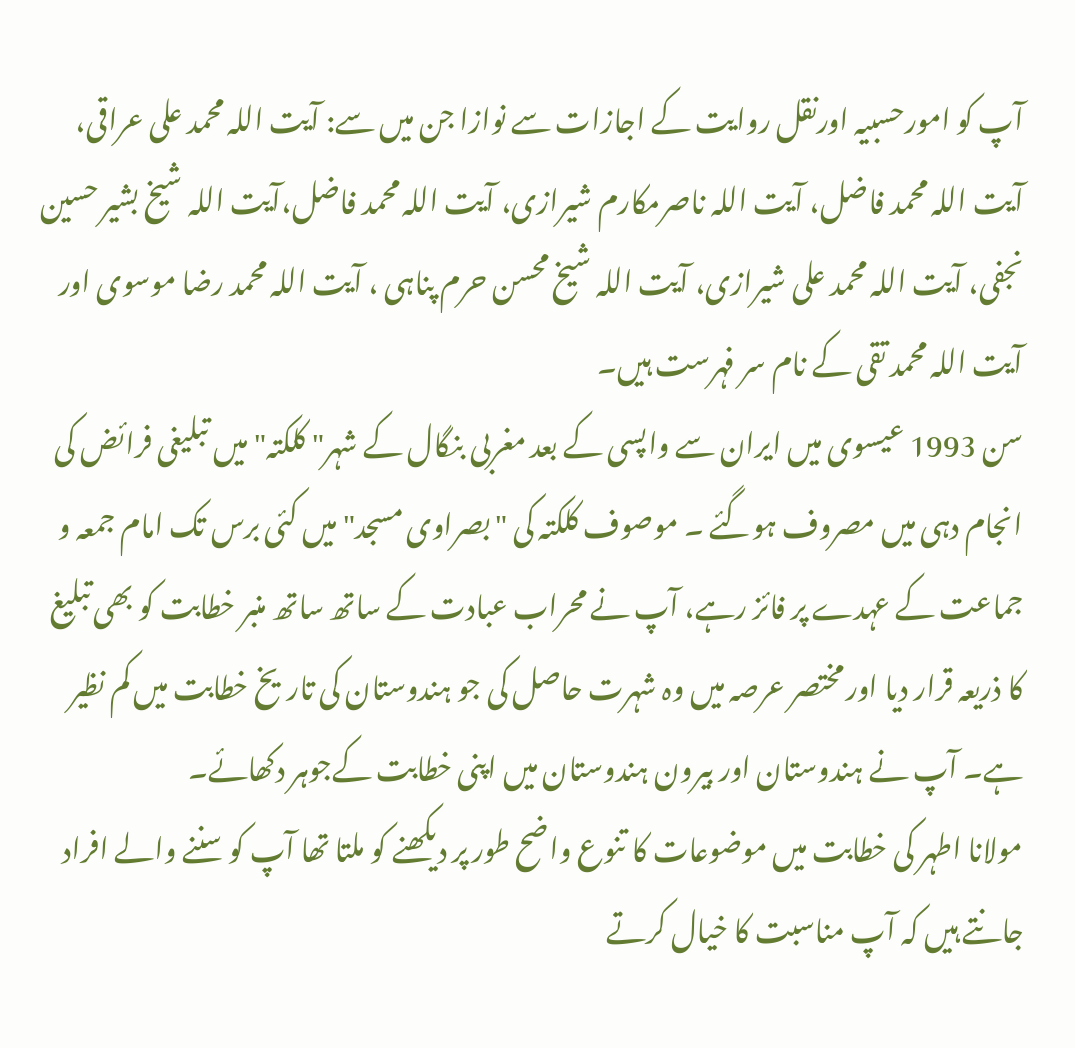آپ کو امورحسبیہ اورنقل روایت کے اجازات سے نوازا جن میں سے: آیت اللہ محمد علی عراقی، آیت اللہ محمد فاضل، آیت اللہ ناصرمکارم شیرازی، آیت اللہ محمد فاضل،آیت اللہ شیخ بشیر حسین نجفی، آیت اللہ محمد علی شیرازی، آیت اللہ شیخ محسن حرم پناہی ، آیت اللہ محمد رضا موسوی اور آیت اللہ محمد تقی کے نام سر فہرست ہیں۔
سن 1993 عیسوی میں ایران سے واپسی کے بعد مغربی بنگال کے شہر" کلکتہ" میں تبلیغی فرائض کی انجام دہی میں مصروف ہوگئے ۔ موصوف کلکتہ کی "بصراوی مسجد" میں کئی برس تک امام جمعہ و جماعت کے عہدے پر فائز رہے، آپ نے محراب عبادت کے ساتھ ساتھ منبر خطابت کو بھی تبلیغ کا ذریعہ قرار دیا اور مختصر عرصہ میں وہ شہرت حاصل کی جو ہندوستان کی تاریخ خطابت میں کم نظیر ہے۔ آپ نے ہندوستان اور بیرون ہندوستان میں اپنی خطابت کےجوہر دکھائے۔
مولانا اطہر کی خطابت میں موضوعات کا تنوع واضح طور پر دیکھنے کو ملتا تھا آپ کو سننے والے افراد جانتے ہیں کہ آپ مناسبت کا خیال کرتے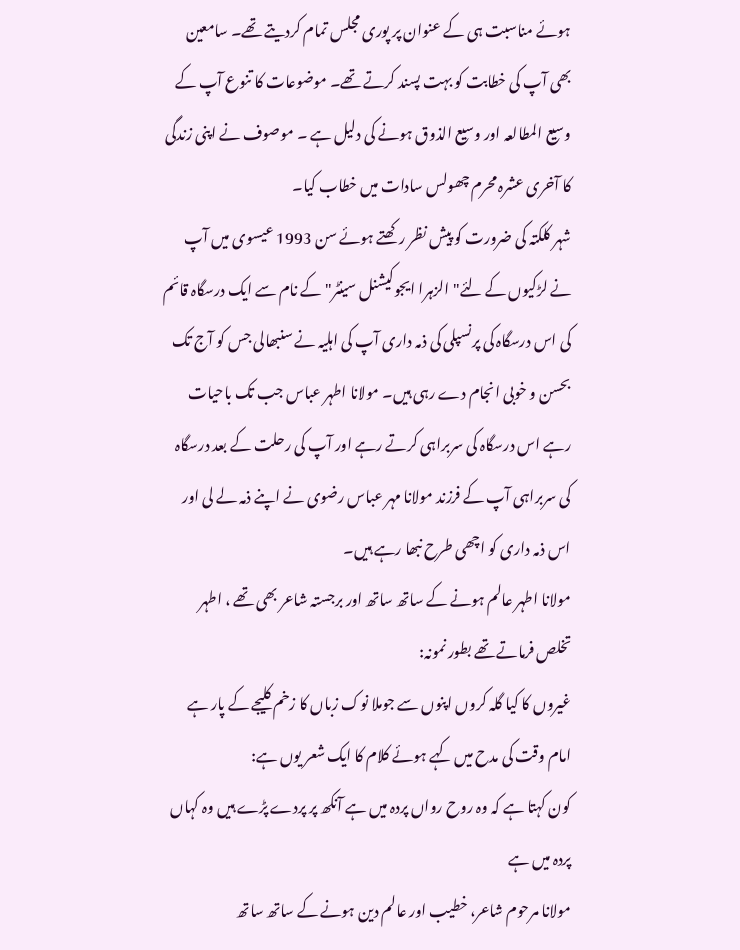ہوئے مناسبت ہی کے عنوان پر پوری مجلس تمام کردیتے تھے۔ سامعین بھی آپ کی خطابت کو بہت پسند کرتے تھے۔ موضوعات کا تنوع آپ کے وسیع المطالعہ اور وسیع الذوق ہونے کی دلیل ہے ۔ موصوف نے اپنی زندگی کا آخری عشرہ محرم چھولس سادات میں خطاب کیا۔
شہر کلکتہ کی ضرورت کو پیش نظر رکھتے ہوئے سن 1993 عیسوی میں آپ نے لڑکیوں کے لئے" الزہرا ایجوکیشنل سینٹر" کے نام سے ایک درسگاہ قائم کی اس درسگاہ کی پرنسپلی کی ذمہ داری آپ کی اہلیہ نے سنبھالی جس کو آج تک بحسن و خوبی انجام دے رہی ہیں۔ مولانا اطہر عباس جب تک باحیات رہے اس درسگاہ کی سربراہی کرتے رہے اور آپ کی رحلت کے بعد درسگاہ کی سربراہی آپ کے فرزند مولانا مہر عباس رضوی نے اپنے ذمہ لے لی اور اس ذمہ داری کو اچھی طرح نبھا رہے ہیں۔
مولانا اطہر عالم ہونے کے ساتھ ساتھ اور برجستہ شاعر بھی تھے ، اطہر تخلص فرماتے تھے بطور نمونہ:
غیروں کا کیا گلہ کروں اپنوں سے جوملا نوک زباں کا زخم کلیجے کے پار ہے
امام وقت کی مدح میں کہے ہوئے کلام کا ایک شعر یوں ہے:
کون کہتا ہے کہ وہ روح رواں پردہ میں ہے آنکھ پر پردے پڑے ہیں وہ کہاں پردہ میں ہے
مولانا مرحوم شاعر، خطیب اور عالم دین ہونے کے ساتھ ساتھ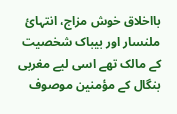بااخلاق خوش مزاج، انتہائ ملنسار اور بیباک شخصیت کے مالک تھے اسی لیے مغربی بنگال کے مؤمنین موصوف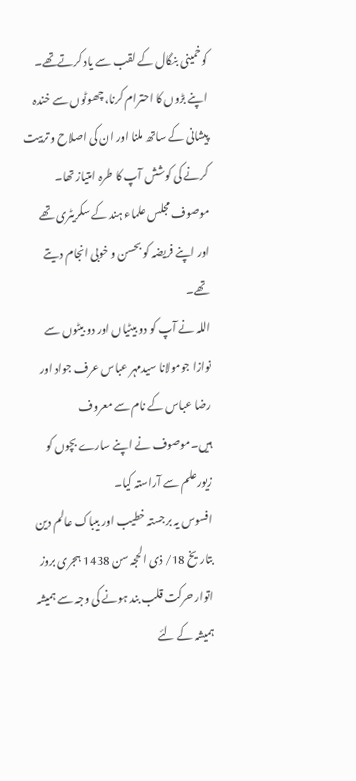کوخمینی بنگال کے لقب سے یاد کرتےتھے۔ اپنے بڑوں کا احترام کرنا، چھوٹوں سے خندہ پیشانی کے ساتھ ملنا اور ان کی اصلاح و تربیت کرنے کی کوشش آپ کا طرہ امتیاز تھا۔ موصوف مجلس علماء ہند کے سکریٹری تھے اور اپنے فریضہ کو بحسن و خوبی انجام دیتے تھے۔
اللہ نے آپ کو دو بیٹیاں اور دو بیٹوں سے نوازا جومولانا سیدمہر عباس عرف جواد اور رضا عباس کے نام سے معروف ہیں۔موصوف نے اپنے سارے بچوں کو زیورعلم سے آراستہ کیا۔
افسوس یہ برجستہ خطیب اور بیباک عالم دین بتاریخ 18/ ذی الحجہ سن 1438 ہجری بروز اتوار حرکت قلب بند ہونے کی وجہ سے ہمیشہ ہمیشہ کے لئے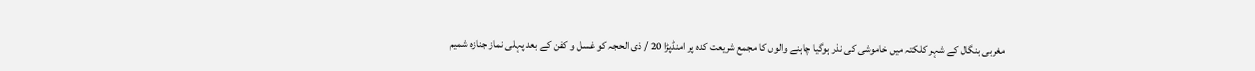مغربی بنگال کے شہر کلکتہ میں خاموشی کی نذر ہوگیا چاہنے والوں کا مجمع شریعت کدہ پر امنڈپڑا 20 / ذی الحجہ کو غسل و کفن کے بعد پہلی نماز جنازہ شمیم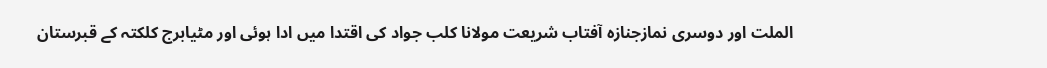الملت اور دوسری نمازجنازہ آفتاب شریعت مولانا کلب جواد کی اقتدا میں ادا ہوئی اور مٹیابرج کلکتہ کے قبرستان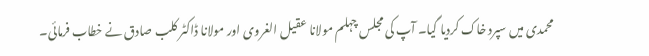محمدی میں سپرد خاک کردیا گیا۔ آپ کی مجلس چہلم مولانا عقیل الغروی اور مولانا ڈاکٹر کلب صادق نے خطاب فرمائی۔